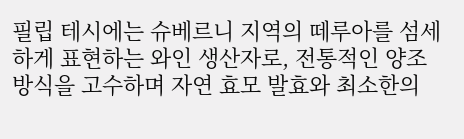필립 테시에는 슈베르니 지역의 떼루아를 섬세하게 표현하는 와인 생산자로, 전통적인 양조 방식을 고수하며 자연 효모 발효와 최소한의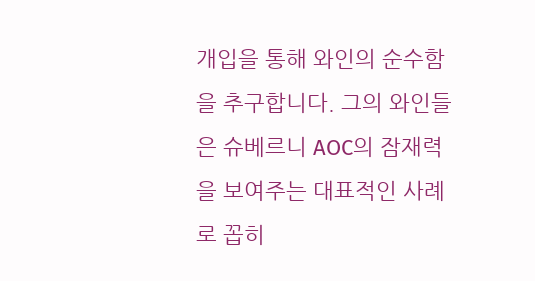개입을 통해 와인의 순수함을 추구합니다. 그의 와인들은 슈베르니 AOC의 잠재력을 보여주는 대표적인 사례로 꼽히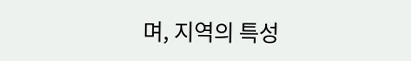며, 지역의 특성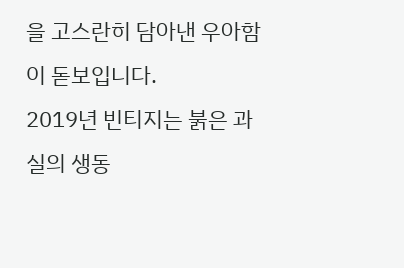을 고스란히 담아낸 우아함이 돋보입니다.
2019년 빈티지는 붉은 과실의 생동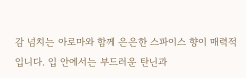감 넘치는 아로마와 함께 은은한 스파이스 향이 매력적입니다. 입 안에서는 부드러운 탄닌과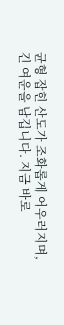균형 잡힌 산도가 조화롭게 어우러지며, 긴 여운을 남깁니다. 지금 바로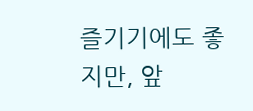즐기기에도 좋지만, 앞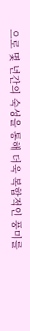으로 몇 년간의 숙성을 통해 더욱 복합적인 풍미를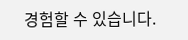경험할 수 있습니다.